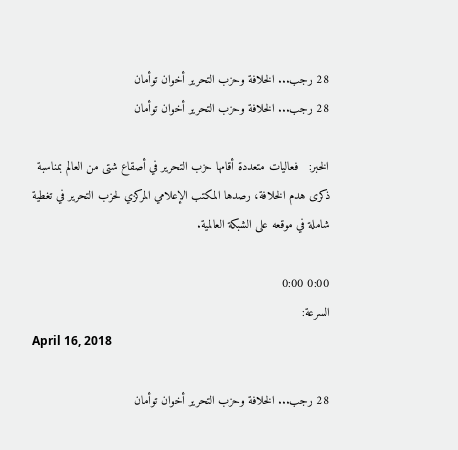28 رجب... الخلافة وحزب التحرير أخوان توأمان
28 رجب... الخلافة وحزب التحرير أخوان توأمان

الخبر:   فعاليات متعددة أقامها حزب التحرير في أصقاع شتى من العالم بمناسبة ذكرى هدم الخلافة، رصدها المكتب الإعلامي المركزي لحزب التحرير في تغطية شاملة في موقعه على الشبكة العالمية.

0:00 0:00
السرعة:
April 16, 2018

28 رجب... الخلافة وحزب التحرير أخوان توأمان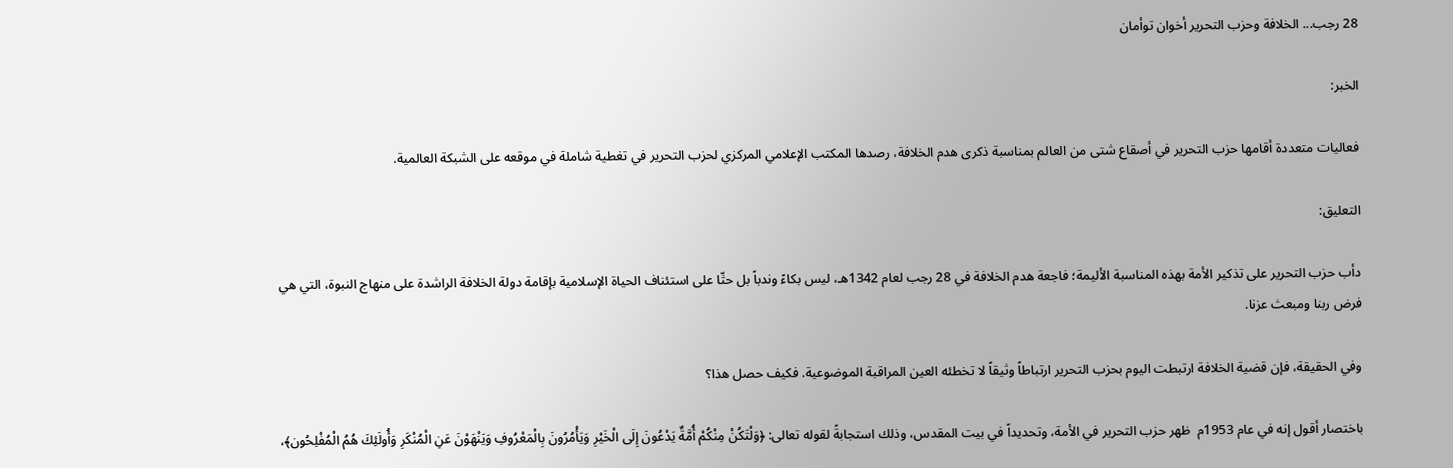28 رجب... الخلافة وحزب التحرير أخوان توأمان

الخبر:

فعاليات متعددة أقامها حزب التحرير في أصقاع شتى من العالم بمناسبة ذكرى هدم الخلافة، رصدها المكتب الإعلامي المركزي لحزب التحرير في تغطية شاملة في موقعه على الشبكة العالمية.

التعليق:

دأب حزب التحرير على تذكير الأمة بهذه المناسبة الأليمة؛ فاجعة هدم الخلافة في 28 رجب لعام 1342هـ، ليس بكاءً وندباً بل حثّا على استئناف الحياة الإسلامية بإقامة دولة الخلافة الراشدة على منهاج النبوة، التي هي فرض ربنا ومبعث عزنا.

وفي الحقيقة، فإن قضية الخلافة ارتبطت اليوم بحزب التحرير ارتباطاً وثيقاً لا تخطئه العين المراقبة الموضوعية. فكيف حصل هذا؟

باختصار أقول إنه في عام 1953م  ظهر حزب التحرير في الأمة، وتحديداً في بيت المقدس، وذلك استجابةً لقوله تعالى: ﴿وَلْتَكُنْ مِنْكُمْ أُمَّةٌ يَدْعُونَ إِلَى الْخَيْرِ وَيَأْمُرُونَ بِالْمَعْرُوفِ وَيَنْهَوْنَ عَنِ الْمُنْكَرِ وَأُولَئِكَ هُمُ الْمُفْلِحُون﴾،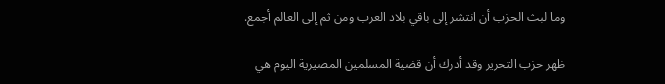وما لبث الحزب أن انتشر إلى باقي بلاد العرب ومن ثم إلى العالم أجمع.

ظهر حزب التحرير وقد أدرك أن قضية المسلمين المصيرية اليوم هي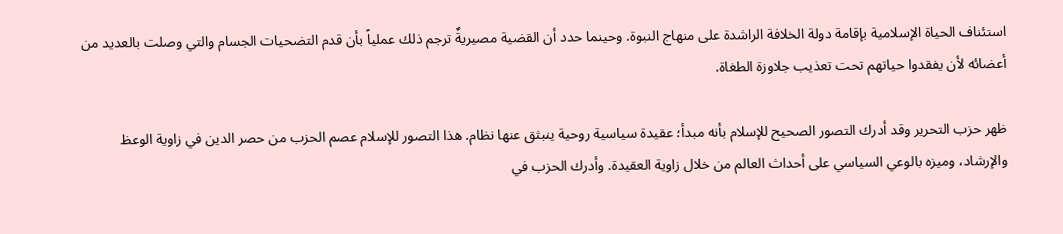استئناف الحياة الإسلامية بإقامة دولة الخلافة الراشدة على منهاج النبوة. وحينما حدد أن القضية مصيريةٌ ترجم ذلك عملياً بأن قدم التضحيات الجسام والتي وصلت بالعديد من أعضائه لأن يفقدوا حياتهم تحت تعذيب جلاوزة الطغاة.

ظهر حزب التحرير وقد أدرك التصور الصحيح للإسلام بأنه مبدأ؛ عقيدة سياسية روحية ينبثق عنها نظام. هذا التصور للإسلام عصم الحزب من حصر الدين في زاوية الوعظ والإرشاد، وميزه بالوعي السياسي على أحداث العالم من خلال زاوية العقيدة. وأدرك الحزب في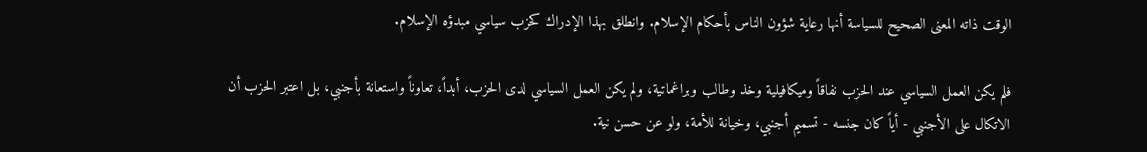الوقت ذاته المعنى الصحيح للسياسة أنها رعاية شؤون الناس بأحكام الإسلام. وانطلق بهذا الإدراك كحزب سياسي مبدؤه الإسلام.

فلم يكن العمل السياسي عند الحزب نفاقاً وميكافيلية وخذ وطالب وبراغماتية، ولم يكن العمل السياسي لدى الحزب، أبداً، تعاوناً واستعانة بأجنبي، بل اعتبر الحزب أن الاتكال على الأجنبي - أياً كان جنسه - تسميم أجنبي، وخيانة للأمة، ولو عن حسن نية.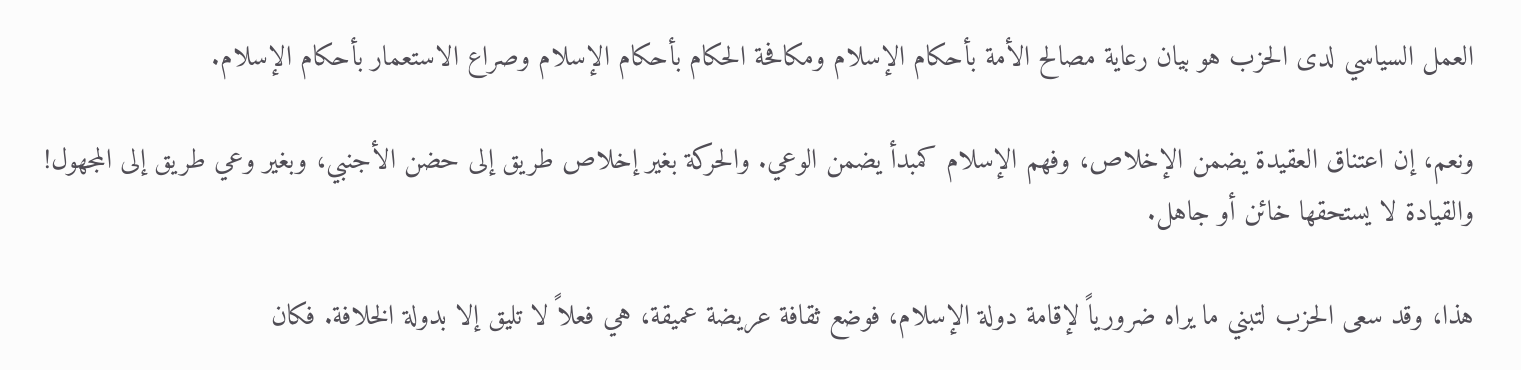العمل السياسي لدى الحزب هو بيان رعاية مصالح الأمة بأحكام الإسلام ومكافحة الحكام بأحكام الإسلام وصراع الاستعمار بأحكام الإسلام.

ونعم، إن اعتناق العقيدة يضمن الإخلاص، وفهم الإسلام كمبدأ يضمن الوعي. والحركة بغير إخلاص طريق إلى حضن الأجنبي، وبغير وعي طريق إلى المجهول! والقيادة لا يستحقها خائن أو جاهل.

هذا، وقد سعى الحزب لتبني ما يراه ضرورياً لإقامة دولة الإسلام، فوضع ثقافة عريضة عميقة، هي فعلاً لا تليق إلا بدولة الخلافة. فكان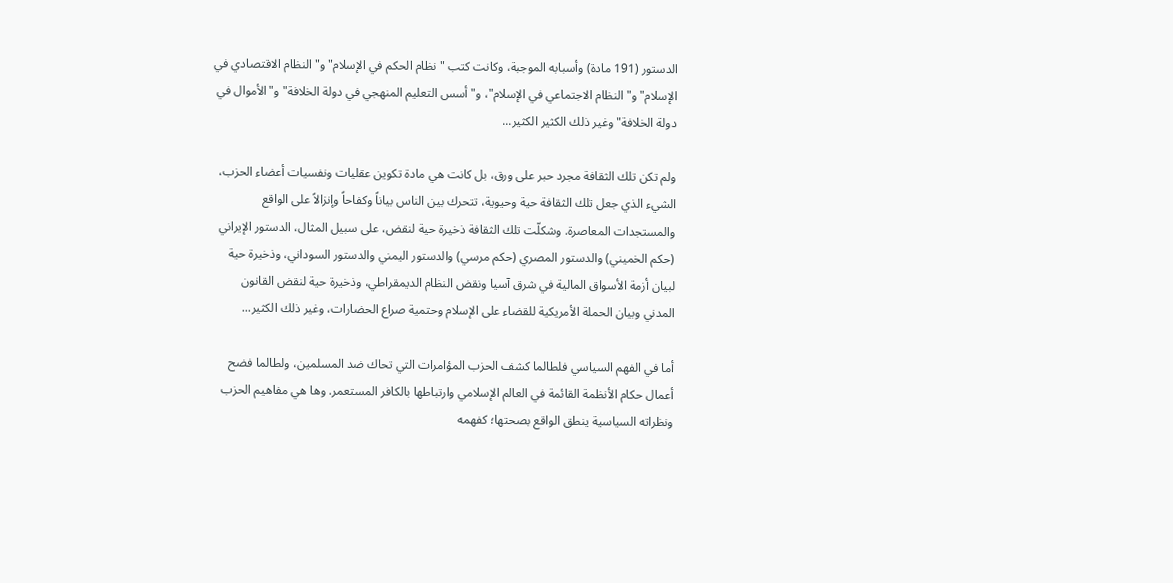الدستور (191 مادة) وأسبابه الموجبة، وكانت كتب "نظام الحكم في الإسلام" و"النظام الاقتصادي في الإسلام" و"النظام الاجتماعي في الإسلام"، و"أسس التعليم المنهجي في دولة الخلافة" و"الأموال في دولة الخلافة" وغير ذلك الكثير الكثير...

ولم تكن تلك الثقافة مجرد حبر على ورق، بل كانت هي مادة تكوين عقليات ونفسيات أعضاء الحزب، الشيء الذي جعل تلك الثقافة حية وحيوية، تتحرك بين الناس بياناً وكفاحاً وإنزالاً على الواقع والمستجدات المعاصرة. وشكلّت تلك الثقافة ذخيرة حية لنقض، على سبيل المثال، الدستور الإيراني (حكم الخميني) والدستور المصري (حكم مرسي) والدستور اليمني والدستور السوداني، وذخيرة حية لبيان أزمة الأسواق المالية في شرق آسيا ونقض النظام الديمقراطي، وذخيرة حية لنقض القانون المدني وبيان الحملة الأمريكية للقضاء على الإسلام وحتمية صراع الحضارات، وغير ذلك الكثير...

أما في الفهم السياسي فلطالما كشف الحزب المؤامرات التي تحاك ضد المسلمين، ولطالما فضح أعمال حكام الأنظمة القائمة في العالم الإسلامي وارتباطها بالكافر المستعمر. وها هي مفاهيم الحزب ونظراته السياسية ينطق الواقع بصحتها؛ كفهمه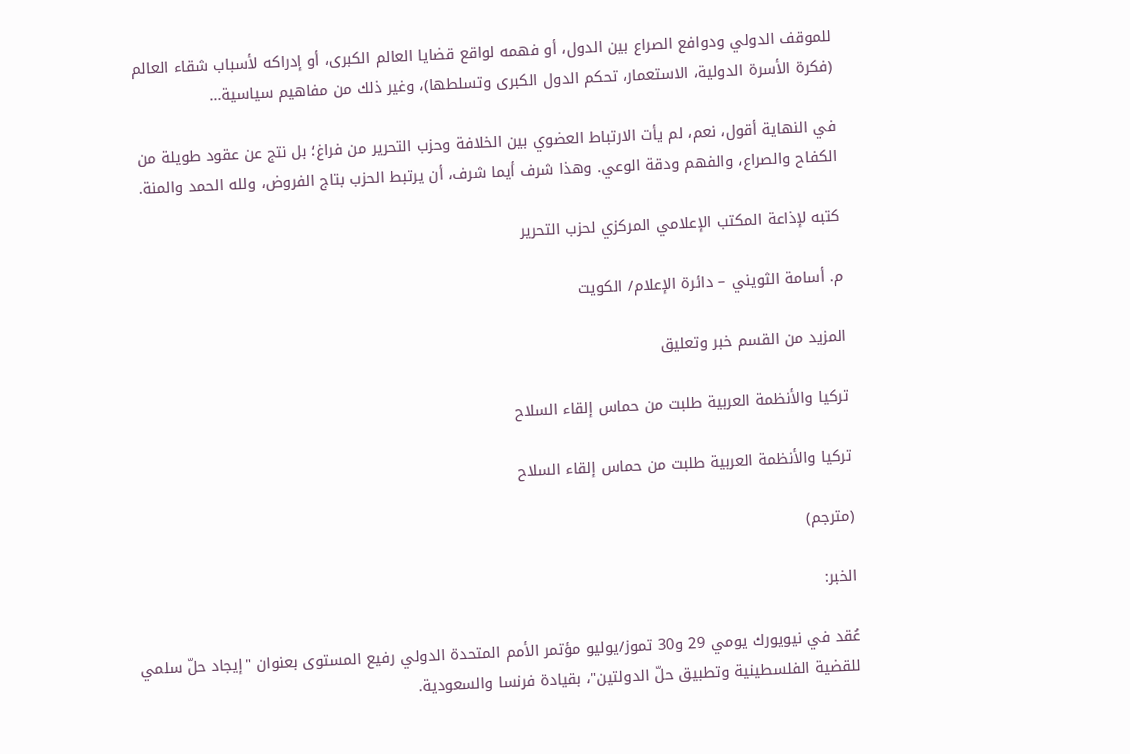للموقف الدولي ودوافع الصراع بين الدول، أو فهمه لواقع قضايا العالم الكبرى، أو إدراكه لأسباب شقاء العالم (فكرة الأسرة الدولية، الاستعمار، تحكم الدول الكبرى وتسلطها)، وغير ذلك من مفاهيم سياسية...

في النهاية أقول، نعم، لم يأت الارتباط العضوي بين الخلافة وحزب التحرير من فراغ؛ بل نتج عن عقود طويلة من الكفاح والصراع، والفهم ودقة الوعي. وهذا شرف أيما شرف، أن يرتبط الحزب بتاج الفروض، ولله الحمد والمنة.

كتبه لإذاعة المكتب الإعلامي المركزي لحزب التحرير

م. أسامة الثويني – دائرة الإعلام/ الكويت

المزيد من القسم خبر وتعليق

تركيا والأنظمة العربية طلبت من حماس إلقاء السلاح

تركيا والأنظمة العربية طلبت من حماس إلقاء السلاح

(مترجم)

الخبر:

عُقد في نيويورك يومي 29 و30 تموز/يوليو مؤتمر الأمم المتحدة الدولي رفيع المستوى بعنوان "إيجاد حلّ سلمي للقضية الفلسطينية وتطبيق حلّ الدولتين"، بقيادة فرنسا والسعودية.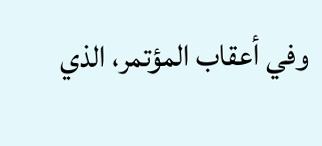وفي أعقاب المؤتمر، الذي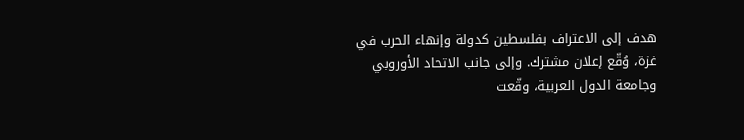هدف إلى الاعتراف بفلسطين كدولة وإنهاء الحرب في غزة، وُقّع إعلان مشترك. وإلى جانب الاتحاد الأوروبي وجامعة الدول العربية، وقّعت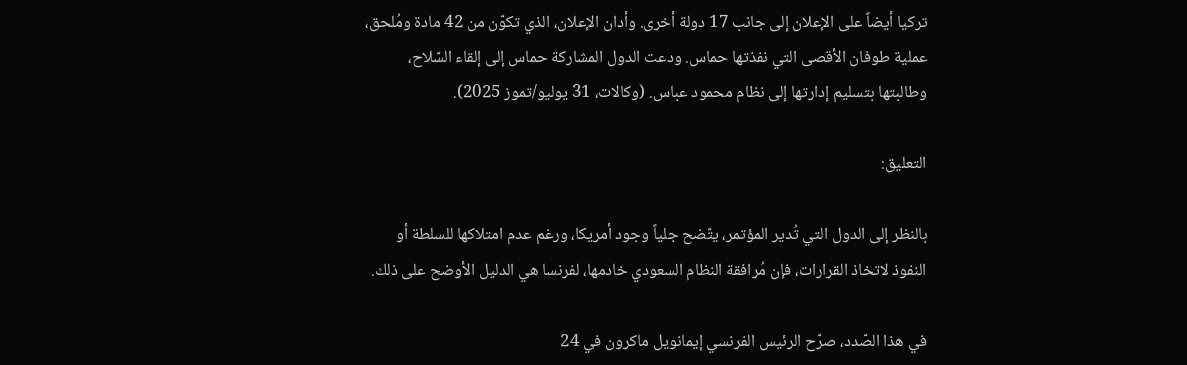تركيا أيضاً على الإعلان إلى جانب 17 دولة أخرى. وأدان الإعلان، الذي تكوّن من 42 مادة ومُلحق، عملية طوفان الأقصى التي نفذتها حماس. ودعت الدول المشاركة حماس إلى إلقاء السّلاح، وطالبتها بتسليم إدارتها إلى نظام محمود عباس. (وكالات، 31 يوليو/تموز 2025).

التعليق:

بالنظر إلى الدول التي تُدير المؤتمر، يتّضح جلياً وجود أمريكا، ورغم عدم امتلاكها للسلطة أو النفوذ لاتخاذ القرارات، فإن مُرافقة النظام السعودي خادمها، لفرنسا هي الدليل الأوضح على ذلك.

في هذا الصّدد، صرّح الرئيس الفرنسي إيمانويل ماكرون في 24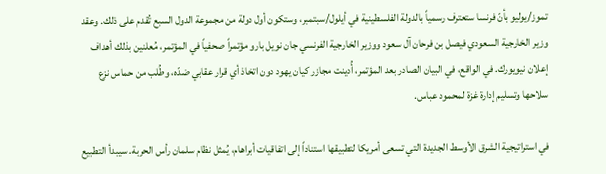تموز/يوليو بأنّ فرنسا ستعترف رسمياً بالدولة الفلسطينية في أيلول/سبتمبر، وستكون أول دولة من مجموعة الدول السبع تُقدم على ذلك. وعقد وزير الخارجية السعودي فيصل بن فرحان آل سعود ووزير الخارجية الفرنسي جان نويل بارو مؤتمراً صحفياً في المؤتمر، مُعلنين بذلك أهداف إعلان نيويورك. في الواقع، في البيان الصادر بعد المؤتمر، أُدينت مجازر كيان يهود دون اتخاذ أي قرار عقابي ضدّه، وطُلب من حماس نزع سلاحها وتسليم إدارة غزة لمحمود عباس.

في استراتيجية الشرق الأوسط الجديدة التي تسعى أمريكا لتطبيقها استناداً إلى اتفاقيات أبراهام، يُمثل نظام سلمان رأس الحربة. سيبدأ التطبيع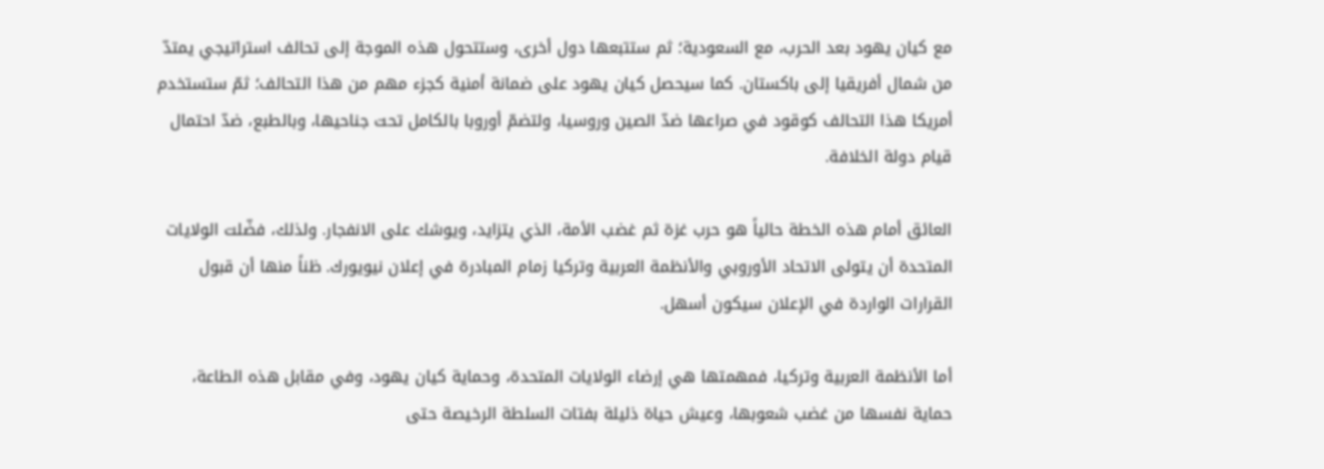مع كيان يهود بعد الحرب، مع السعودية؛ ثم ستتبعها دول أخرى، وستتحول هذه الموجة إلى تحالف استراتيجي يمتدّ من شمال أفريقيا إلى باكستان. كما سيحصل كيان يهود على ضمانة أمنية كجزء مهم من هذا التحالف؛ ثمّ ستستخدم أمريكا هذا التحالف كوقود في صراعها ضدّ الصين وروسيا، ولتضمّ أوروبا بالكامل تحت جناحيها، وبالطبع، ضدّ احتمال قيام دولة الخلافة.

العائق أمام هذه الخطة حالياً هو حرب غزة ثم غضب الأمة، الذي يتزايد، ويوشك على الانفجار. ولذلك، فضّلت الولايات المتحدة أن يتولى الاتحاد الأوروبي والأنظمة العربية وتركيا زمام المبادرة في إعلان نيويورك. ظناً منها أن قبول القرارات الواردة في الإعلان سيكون أسهل.

أما الأنظمة العربية وتركيا، فمهمتها هي إرضاء الولايات المتحدة، وحماية كيان يهود، وفي مقابل هذه الطاعة، حماية نفسها من غضب شعوبها، وعيش حياة ذليلة بفتات السلطة الرخيصة حتى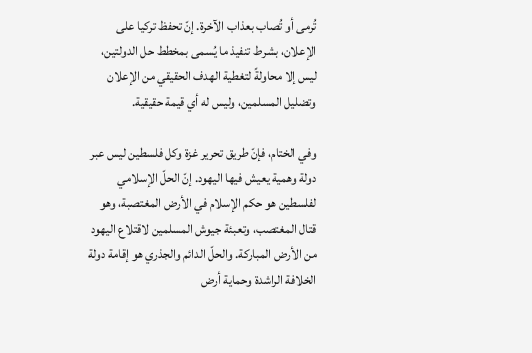تُرمى أو تُصاب بعذاب الآخرة. إنّ تحفظ تركيا على الإعلان، بشرط تنفيذ ما يُسمى بمخطط حل الدولتين، ليس إلا محاولةً لتغطية الهدف الحقيقي من الإعلان وتضليل المسلمين، وليس له أي قيمة حقيقية.

وفي الختام، فإنّ طريق تحرير غزة وكل فلسطين ليس عبر دولة وهمية يعيش فيها اليهود. إنّ الحلّ الإسلامي لفلسطين هو حكم الإسلام في الأرض المغتصبة، وهو قتال المغتصب، وتعبئة جيوش المسلمين لاقتلاع اليهود من الأرض المباركة. والحلّ الدائم والجذري هو إقامة دولة الخلافة الراشدة وحماية أرض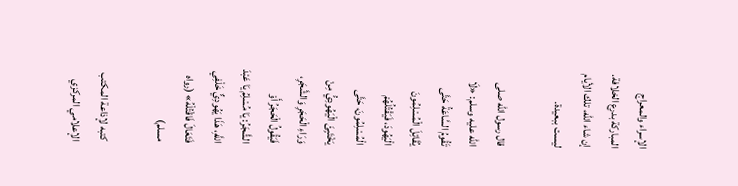الإسراء والمعراج المباركة بدرع الخلافة. إن شاء الله، تلك الأيام ليست ببعيدة.

قال رسول الله صلى الله عليه وسلم: «لَا تَقُومُ السَّاعَةُ حَتَّى يُقَاتِلَ الْمُسْلِمُونَ الْيَهُودَ، فَيَقْتُلُهُمْ الْمُسْلِمُونَ، حَتَّى يَخْتَبِئَ الْيَهُودِيُّ مِنْ وَرَاءِ الْحَجَرِ وَالشَّجَرِ، فَيَقُولُ الْحَجَرُ أَوْ الشَّجَرُ: يَا مُسْلِمُ يَا عَبْدَ اللَّهِ، هَذَا يَهُودِيٌّ خَلْفِي فَتَعَالَ فَاقْتُلْهُ» (رواه مسلم)

كتبه لإذاعة المكتب الإعلامي المركزي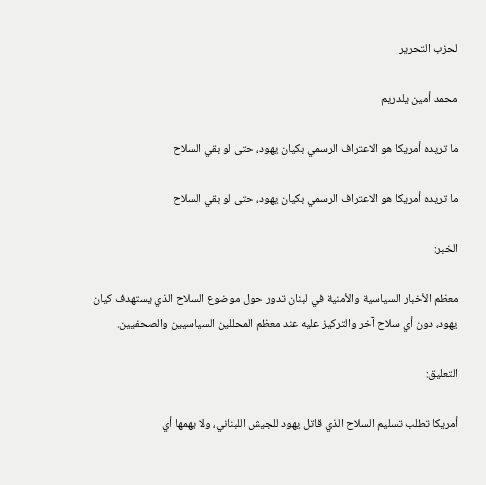لحزب التحرير

محمد أمين يلدريم

ما تريده أمريكا هو الاعتراف الرسمي بكيان يهود، حتى لو بقي السلاح

ما تريده أمريكا هو الاعتراف الرسمي بكيان يهود، حتى لو بقي السلاح

الخبر:

معظم الأخبار السياسية والأمنية في لبنان تدور حول موضوع السلاح الذي يستهدف كيان يهود، دون أي سلاح آخر والتركيز عليه عند معظم المحللين السياسيين والصحفيين.

التعليق:

أمريكا تطلب تسليم السلاح الذي قاتل يهود للجيش اللبناني، ولا يهمها أي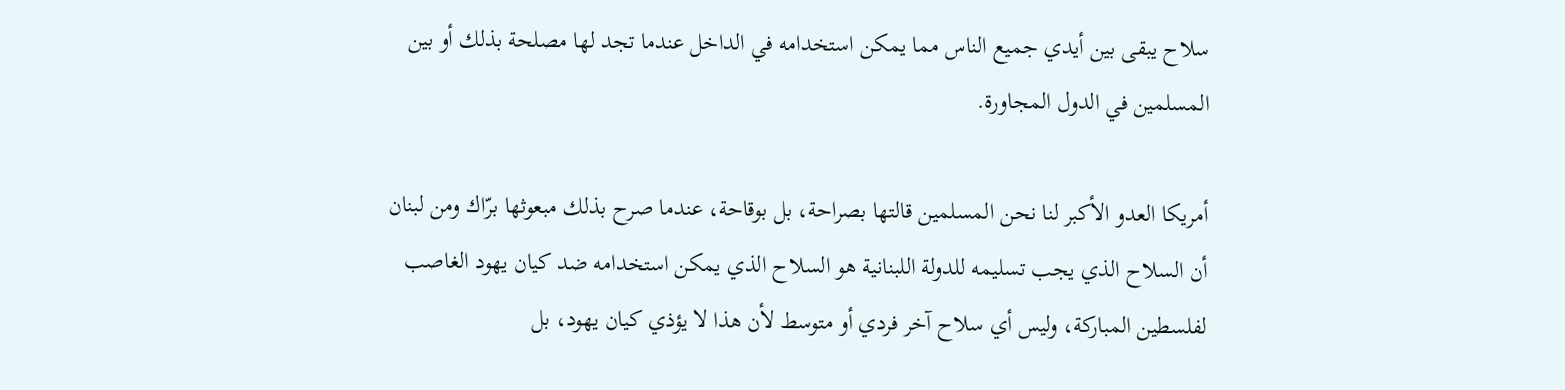سلاح يبقى بين أيدي جميع الناس مما يمكن استخدامه في الداخل عندما تجد لها مصلحة بذلك أو بين المسلمين في الدول المجاورة.

أمريكا العدو الأكبر لنا نحن المسلمين قالتها بصراحة، بل بوقاحة، عندما صرح بذلك مبعوثها برّاك ومن لبنان أن السلاح الذي يجب تسليمه للدولة اللبنانية هو السلاح الذي يمكن استخدامه ضد كيان يهود الغاصب لفلسطين المباركة، وليس أي سلاح آخر فردي أو متوسط لأن هذا لا يؤذي كيان يهود، بل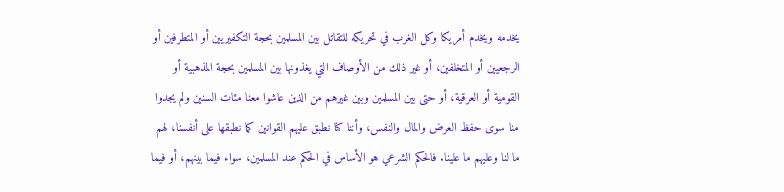يخدمه ويخدم أمريكا وكل الغرب في تحريكه للتقاتل بين المسلمين بحجة التكفيريين أو المتطرفين أو الرجعيين أو المتخلفين، أو غير ذلك من الأوصاف التي يغذونها بين المسلمين بحجة المذهبية أو القومية أو العرقية، أو حتى بين المسلمين وبين غيرهم من الذين عاشوا معنا مئات السنين ولم يجدوا منا سوى حفظ العرض والمال والنفس، وأننا كنا نطبق عليهم القوانين كما نطبقها على أنفسنا، لهم ما لنا وعليهم ما علينا. فالحكم الشرعي هو الأساس في الحكم عند المسلمين، سواء فيما بينهم، أو فيما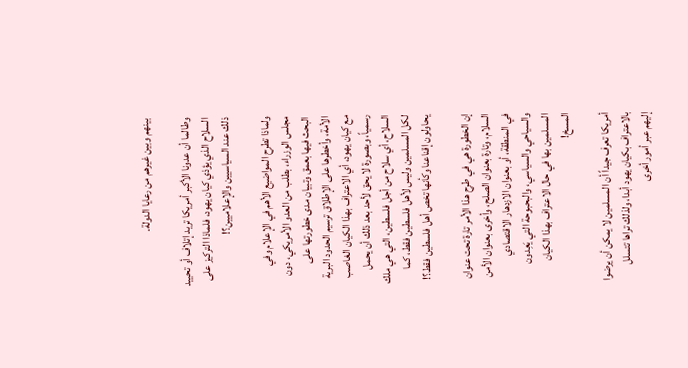بينهم وبين غيرهم من رعايا الدولة.

وطالما أن عدونا الأكبر أمريكا تريد إتلاف أو تحييد السلاح الذي يؤذي كيان يهود، فلماذا التركيز على ذلك عند السياسيين والإعلاميين؟!

ولماذا تطرح المواضيع الأهم في الإعلام وفي مجلس الوزراء، بطلب من العدو الأمريكي، دون البحث فيها بعمق وتبيان مدى خطورتها على الأمة، وأخطرها على الإطلاق ترسيم الحدود البرية مع كيان يهود، أي الاعتراف بهذا الكيان الغاصب رسمياً، وبصورة لا يحق لأحد بعد ذلك أن يحمل السلاح، أي سلاح من أجل فلسطين، التي هي ملك لكل المسلمين وليس لأهل فلسطين فقط، كما يحاولون إقناعنا وكأنها تخص أهل فلسطين فقط؟!

إن الخطورة هي في طرح هذا الأمر تارة تحت عنوان السلام، وتارة بعنوان الصلح، وأخرى بعنوان الأمن في المنطقة، أو بعنوان الازدهار الاقتصادي والسياحي والسياسي، والبحبوحة التي يَعِدون المسلمين بها في حال الاعتراف بهذا الكيان المسخ!

أمريكا تعرف جيداً أن المسلمين لا يمكن أن يرضوا بالاعتراف بكيان يهود أبدا، ولذلك تراها تتسلل إليهم عبر أمور أخرى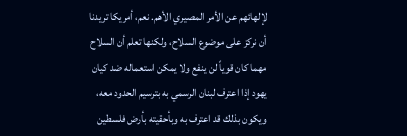لإلهائهم عن الأمر المصيري الأهم. نعم، أمريكا تريدنا أن نركز على موضوع السلاح، ولكنها تعلم أن السلاح مهما كان قوياً لن ينفع ولا يمكن استعماله ضد كيان يهود إذا اعترف لبنان الرسمي به بترسيم الحدود معه، ويكون بذلك قد اعترف به وبأحقيته بأرض فلسطين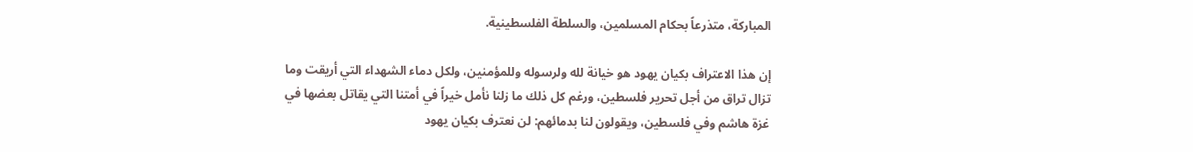المباركة، متذرعاً بحكام المسلمين، والسلطة الفلسطينية.

إن هذا الاعتراف بكيان يهود هو خيانة لله ولرسوله وللمؤمنين، ولكل دماء الشهداء التي أريقت وما تزال تراق من أجل تحرير فلسطين، ورغم كل ذلك ما زلنا نأمل خيراً في أمتنا التي يقاتل بعضها في غزة هاشم وفي فلسطين، ويقولون لنا بدمائهم: لن نعترف بكيان يهود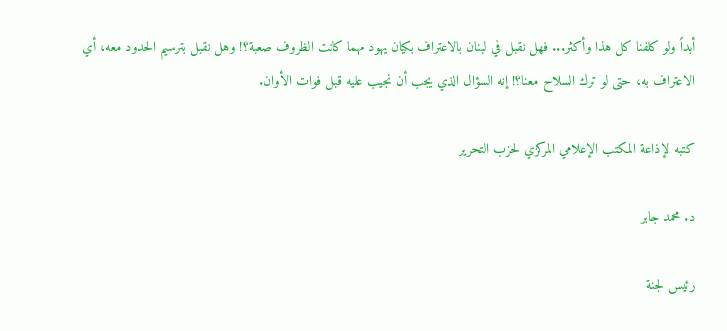أبداً ولو كلفنا كل هذا وأكثر... فهل نقبل في لبنان بالاعتراف بكيان يهود مهما كانت الظروف صعبة؟! وهل نقبل بترسيم الحدود معه، أي الاعتراف به، حتى لو ترك السلاح معنا؟! إنه السؤال الذي يجب أن نجيب عليه قبل فوات الأوان.

كتبه لإذاعة المكتب الإعلامي المركزي لحزب التحرير

د. محمد جابر

رئيس لجنة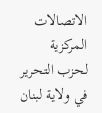الاتصالات المركزية لحزب التحرير في ولاية لبنان